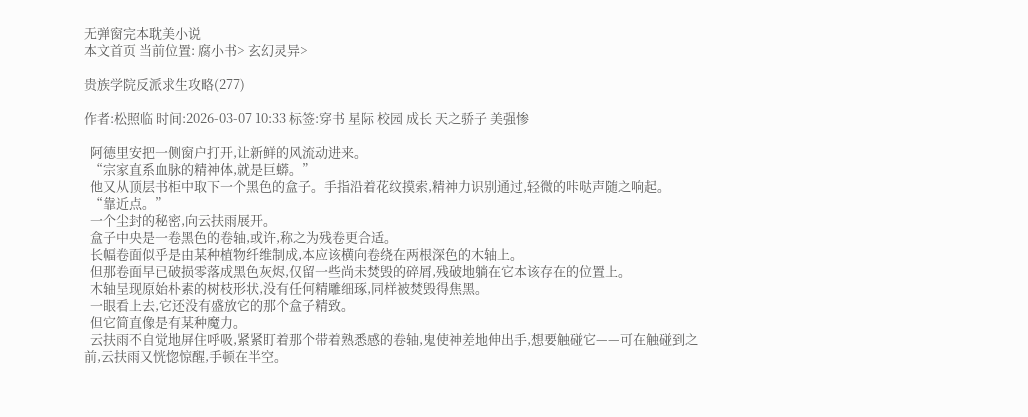无弹窗完本耽美小说
本文首页 当前位置: 腐小书> 玄幻灵异>

贵族学院反派求生攻略(277)

作者:松照临 时间:2026-03-07 10:33 标签:穿书 星际 校园 成长 天之骄子 美强惨

  阿德里安把一侧窗户打开,让新鲜的风流动进来。
  “宗家直系血脉的精神体,就是巨蟒。”
  他又从顶层书柜中取下一个黑色的盒子。手指沿着花纹摸索,精神力识别通过,轻微的咔哒声随之响起。
  “靠近点。”
  一个尘封的秘密,向云扶雨展开。
  盒子中央是一卷黑色的卷轴,或许,称之为残卷更合适。
  长幅卷面似乎是由某种植物纤维制成,本应该横向卷绕在两根深色的木轴上。
  但那卷面早已破损零落成黑色灰烬,仅留一些尚未焚毁的碎屑,残破地躺在它本该存在的位置上。
  木轴呈现原始朴素的树枝形状,没有任何精雕细琢,同样被焚毁得焦黑。
  一眼看上去,它还没有盛放它的那个盒子精致。
  但它简直像是有某种魔力。
  云扶雨不自觉地屏住呼吸,紧紧盯着那个带着熟悉感的卷轴,鬼使神差地伸出手,想要触碰它——可在触碰到之前,云扶雨又恍惚惊醒,手顿在半空。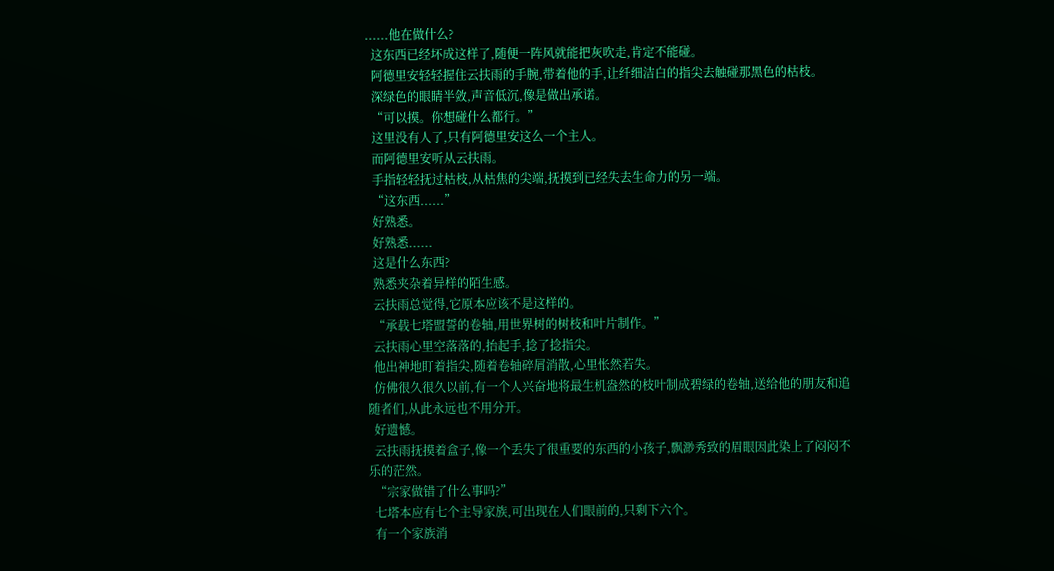......他在做什么?
  这东西已经坏成这样了,随便一阵风就能把灰吹走,肯定不能碰。
  阿德里安轻轻握住云扶雨的手腕,带着他的手,让纤细洁白的指尖去触碰那黑色的枯枝。
  深绿色的眼睛半敛,声音低沉,像是做出承诺。
  “可以摸。你想碰什么都行。”
  这里没有人了,只有阿德里安这么一个主人。
  而阿德里安听从云扶雨。
  手指轻轻抚过枯枝,从枯焦的尖端,抚摸到已经失去生命力的另一端。
  “这东西......”
  好熟悉。
  好熟悉......
  这是什么东西?
  熟悉夹杂着异样的陌生感。
  云扶雨总觉得,它原本应该不是这样的。
  “承载七塔盟誓的卷轴,用世界树的树枝和叶片制作。”
  云扶雨心里空落落的,抬起手,捻了捻指尖。
  他出神地盯着指尖,随着卷轴碎屑消散,心里怅然若失。
  仿佛很久很久以前,有一个人兴奋地将最生机盎然的枝叶制成碧绿的卷轴,送给他的朋友和追随者们,从此永远也不用分开。
  好遗憾。
  云扶雨抚摸着盒子,像一个丢失了很重要的东西的小孩子,飘渺秀致的眉眼因此染上了闷闷不乐的茫然。
  “宗家做错了什么事吗?”
  七塔本应有七个主导家族,可出现在人们眼前的,只剩下六个。
  有一个家族消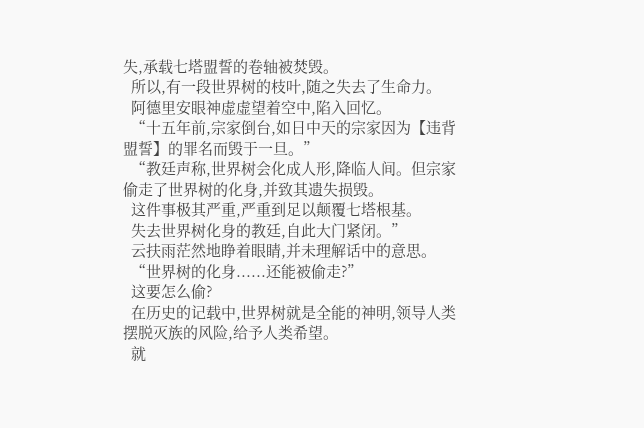失,承载七塔盟誓的卷轴被焚毁。
  所以,有一段世界树的枝叶,随之失去了生命力。
  阿德里安眼神虚虚望着空中,陷入回忆。
  “十五年前,宗家倒台,如日中天的宗家因为【违背盟誓】的罪名而毁于一旦。”
  “教廷声称,世界树会化成人形,降临人间。但宗家偷走了世界树的化身,并致其遗失损毁。
  这件事极其严重,严重到足以颠覆七塔根基。
  失去世界树化身的教廷,自此大门紧闭。”
  云扶雨茫然地睁着眼睛,并未理解话中的意思。
  “世界树的化身......还能被偷走?”
  这要怎么偷?
  在历史的记载中,世界树就是全能的神明,领导人类摆脱灭族的风险,给予人类希望。
  就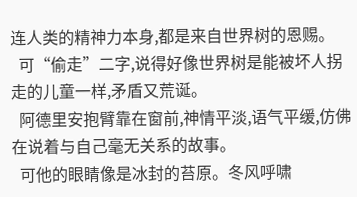连人类的精神力本身,都是来自世界树的恩赐。
  可“偷走”二字,说得好像世界树是能被坏人拐走的儿童一样,矛盾又荒诞。
  阿德里安抱臂靠在窗前,神情平淡,语气平缓,仿佛在说着与自己毫无关系的故事。
  可他的眼睛像是冰封的苔原。冬风呼啸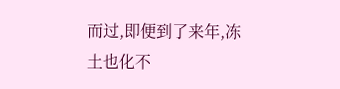而过,即便到了来年,冻土也化不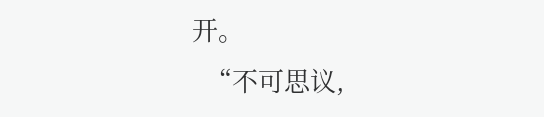开。
  “不可思议,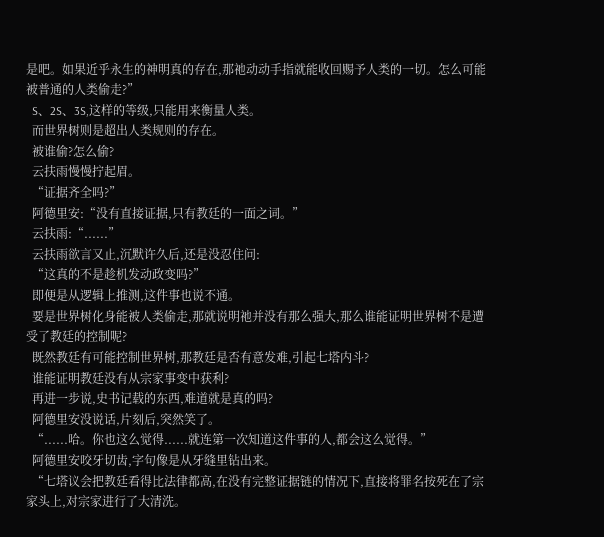是吧。如果近乎永生的神明真的存在,那祂动动手指就能收回赐予人类的一切。怎么可能被普通的人类偷走?”
  S、2S、3S,这样的等级,只能用来衡量人类。
  而世界树则是超出人类规则的存在。
  被谁偷?怎么偷?
  云扶雨慢慢拧起眉。
  “证据齐全吗?”
  阿德里安:“没有直接证据,只有教廷的一面之词。”
  云扶雨:“......”
  云扶雨欲言又止,沉默许久后,还是没忍住问:
  “这真的不是趁机发动政变吗?”
  即便是从逻辑上推测,这件事也说不通。
  要是世界树化身能被人类偷走,那就说明祂并没有那么强大,那么谁能证明世界树不是遭受了教廷的控制呢?
  既然教廷有可能控制世界树,那教廷是否有意发难,引起七塔内斗?
  谁能证明教廷没有从宗家事变中获利?
  再进一步说,史书记载的东西,难道就是真的吗?
  阿德里安没说话,片刻后,突然笑了。
  “......哈。你也这么觉得......就连第一次知道这件事的人,都会这么觉得。”
  阿德里安咬牙切齿,字句像是从牙缝里钻出来。
  “七塔议会把教廷看得比法律都高,在没有完整证据链的情况下,直接将罪名按死在了宗家头上,对宗家进行了大清洗。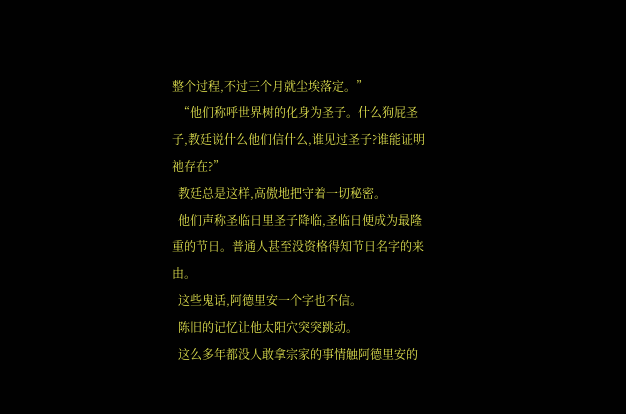整个过程,不过三个月就尘埃落定。”
  “他们称呼世界树的化身为圣子。什么狗屁圣子,教廷说什么他们信什么,谁见过圣子?谁能证明祂存在?”
  教廷总是这样,高傲地把守着一切秘密。
  他们声称圣临日里圣子降临,圣临日便成为最隆重的节日。普通人甚至没资格得知节日名字的来由。
  这些鬼话,阿德里安一个字也不信。
  陈旧的记忆让他太阳穴突突跳动。
  这么多年都没人敢拿宗家的事情触阿德里安的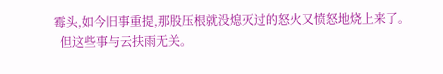霉头,如今旧事重提,那股压根就没熄灭过的怒火又愤怒地烧上来了。
  但这些事与云扶雨无关。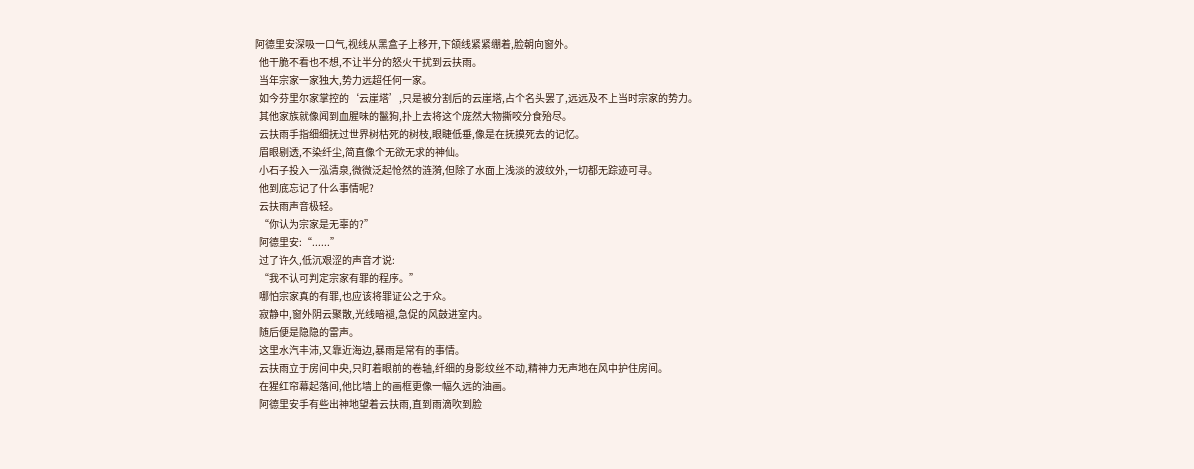阿德里安深吸一口气,视线从黑盒子上移开,下颌线紧紧绷着,脸朝向窗外。
  他干脆不看也不想,不让半分的怒火干扰到云扶雨。
  当年宗家一家独大,势力远超任何一家。
  如今芬里尔家掌控的‘云崖塔’,只是被分割后的云崖塔,占个名头罢了,远远及不上当时宗家的势力。
  其他家族就像闻到血腥味的鬣狗,扑上去将这个庞然大物撕咬分食殆尽。
  云扶雨手指细细抚过世界树枯死的树枝,眼睫低垂,像是在抚摸死去的记忆。
  眉眼剔透,不染纤尘,简直像个无欲无求的神仙。
  小石子投入一泓清泉,微微泛起怆然的涟漪,但除了水面上浅淡的波纹外,一切都无踪迹可寻。
  他到底忘记了什么事情呢?
  云扶雨声音极轻。
  “你认为宗家是无辜的?”
  阿德里安:“......”
  过了许久,低沉艰涩的声音才说:
  “我不认可判定宗家有罪的程序。”
  哪怕宗家真的有罪,也应该将罪证公之于众。
  寂静中,窗外阴云聚散,光线暗褪,急促的风鼓进室内。
  随后便是隐隐的雷声。
  这里水汽丰沛,又靠近海边,暴雨是常有的事情。
  云扶雨立于房间中央,只盯着眼前的卷轴,纤细的身影纹丝不动,精神力无声地在风中护住房间。
  在猩红帘幕起落间,他比墙上的画框更像一幅久远的油画。
  阿德里安手有些出神地望着云扶雨,直到雨滴吹到脸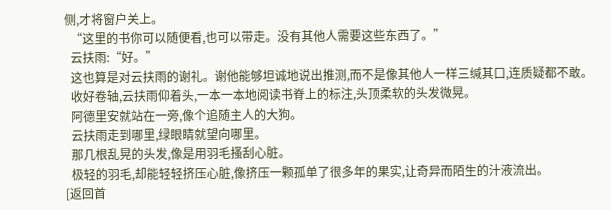侧,才将窗户关上。
  “这里的书你可以随便看,也可以带走。没有其他人需要这些东西了。”
  云扶雨:“好。”
  这也算是对云扶雨的谢礼。谢他能够坦诚地说出推测,而不是像其他人一样三缄其口,连质疑都不敢。
  收好卷轴,云扶雨仰着头,一本一本地阅读书脊上的标注,头顶柔软的头发微晃。
  阿德里安就站在一旁,像个追随主人的大狗。
  云扶雨走到哪里,绿眼睛就望向哪里。
  那几根乱晃的头发,像是用羽毛搔刮心脏。
  极轻的羽毛,却能轻轻挤压心脏,像挤压一颗孤单了很多年的果实,让奇异而陌生的汁液流出。
[返回首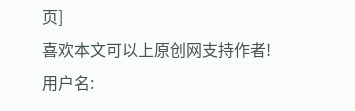页]
喜欢本文可以上原创网支持作者!
用户名: